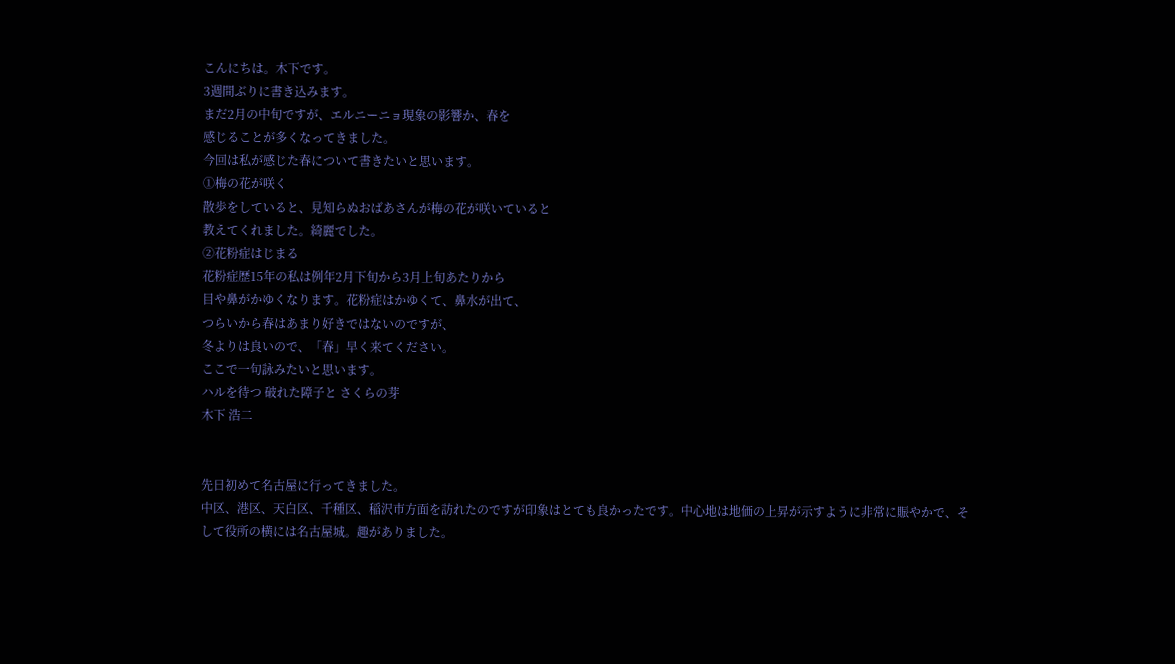こんにちは。木下です。
3週間ぶりに書き込みます。
まだ2月の中旬ですが、エルニーニョ現象の影響か、春を
感じることが多くなってきました。
今回は私が感じた春について書きたいと思います。
①梅の花が咲く
散歩をしていると、見知らぬおばあさんが梅の花が咲いていると
教えてくれました。綺麗でした。
②花粉症はじまる
花粉症歴15年の私は例年2月下旬から3月上旬あたりから
目や鼻がかゆくなります。花粉症はかゆくて、鼻水が出て、
つらいから春はあまり好きではないのですが、
冬よりは良いので、「春」早く来てください。
ここで一句詠みたいと思います。
ハルを待つ 破れた障子と さくらの芽
木下 浩二


先日初めて名古屋に行ってきました。
中区、港区、天白区、千種区、稲沢市方面を訪れたのですが印象はとても良かったです。中心地は地価の上昇が示すように非常に賑やかで、そして役所の横には名古屋城。趣がありました。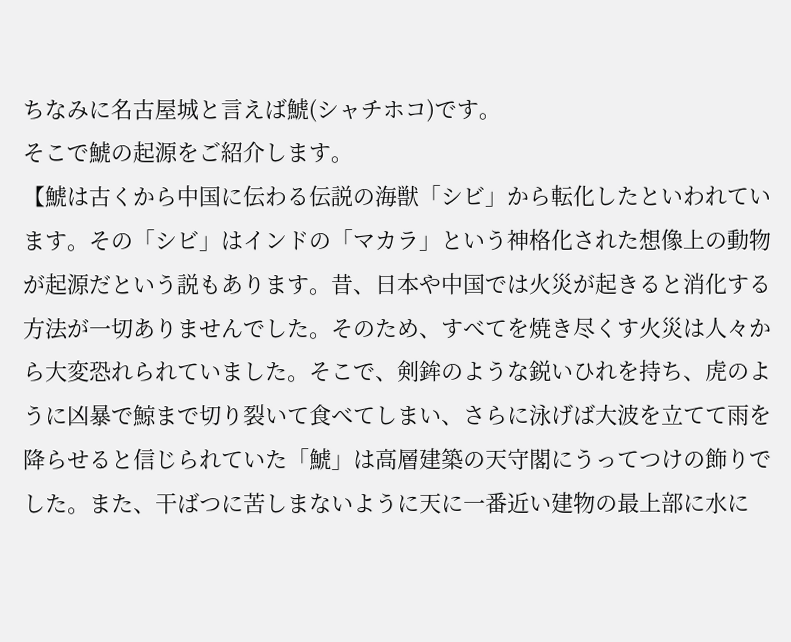ちなみに名古屋城と言えば鯱(シャチホコ)です。
そこで鯱の起源をご紹介します。
【鯱は古くから中国に伝わる伝説の海獣「シビ」から転化したといわれています。その「シビ」はインドの「マカラ」という神格化された想像上の動物が起源だという説もあります。昔、日本や中国では火災が起きると消化する方法が一切ありませんでした。そのため、すべてを焼き尽くす火災は人々から大変恐れられていました。そこで、剣鉾のような鋭いひれを持ち、虎のように凶暴で鯨まで切り裂いて食べてしまい、さらに泳げば大波を立てて雨を降らせると信じられていた「鯱」は高層建築の天守閣にうってつけの飾りでした。また、干ばつに苦しまないように天に一番近い建物の最上部に水に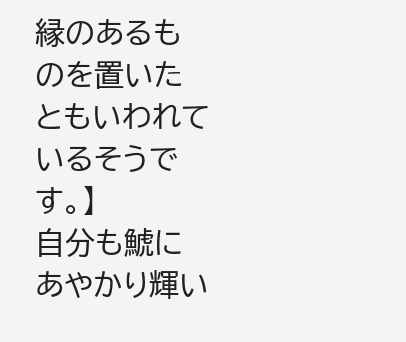縁のあるものを置いたともいわれているそうです。】
自分も鯱にあやかり輝い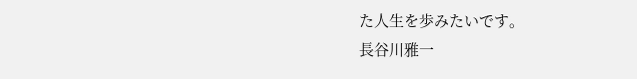た人生を歩みたいです。
長谷川雅一